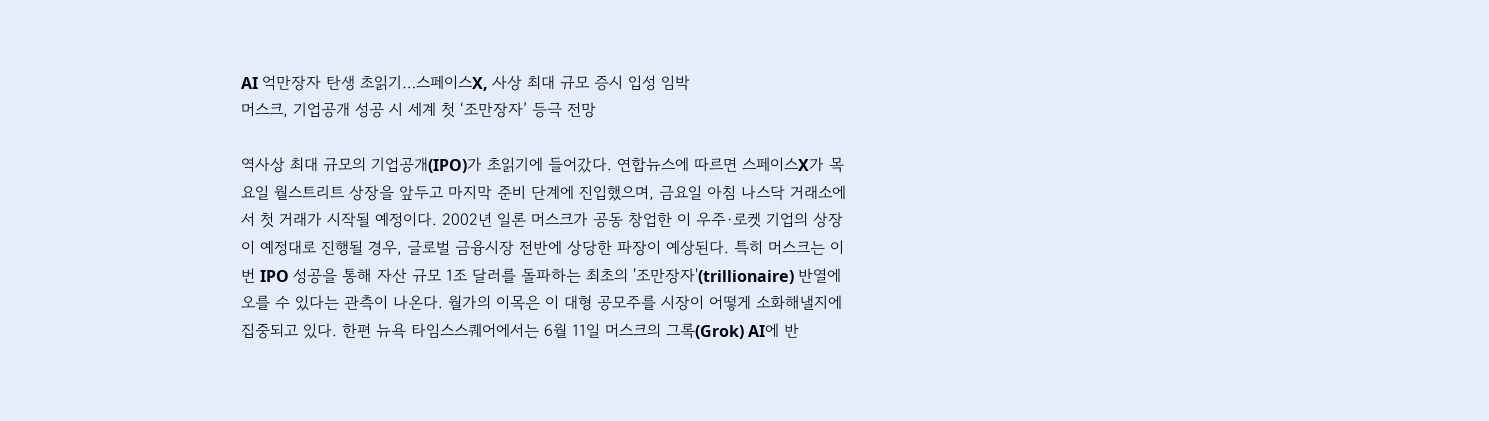AI 억만장자 탄생 초읽기…스페이스X, 사상 최대 규모 증시 입성 임박
머스크, 기업공개 성공 시 세계 첫 ‘조만장자’ 등극 전망

역사상 최대 규모의 기업공개(IPO)가 초읽기에 들어갔다. 연합뉴스에 따르면 스페이스X가 목요일 월스트리트 상장을 앞두고 마지막 준비 단계에 진입했으며, 금요일 아침 나스닥 거래소에서 첫 거래가 시작될 예정이다. 2002년 일론 머스크가 공동 창업한 이 우주·로켓 기업의 상장이 예정대로 진행될 경우, 글로벌 금융시장 전반에 상당한 파장이 예상된다. 특히 머스크는 이번 IPO 성공을 통해 자산 규모 1조 달러를 돌파하는 최초의 '조만장자'(trillionaire) 반열에 오를 수 있다는 관측이 나온다. 월가의 이목은 이 대형 공모주를 시장이 어떻게 소화해낼지에 집중되고 있다. 한편 뉴욕 타임스스퀘어에서는 6월 11일 머스크의 그록(Grok) AI에 반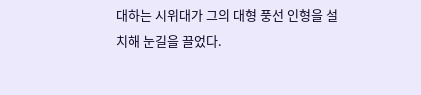대하는 시위대가 그의 대형 풍선 인형을 설치해 눈길을 끌었다.